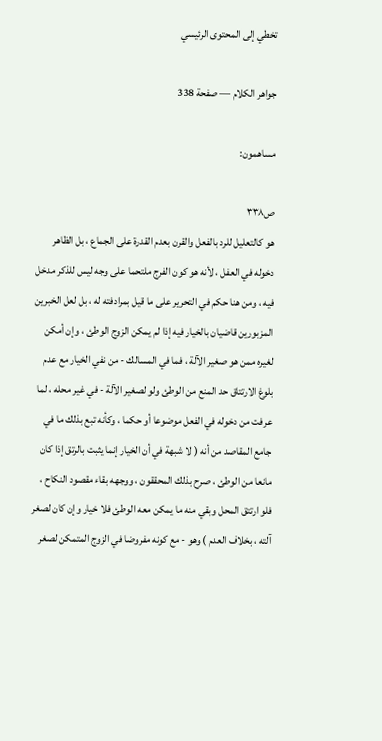تخطي إلى المحتوى الرئيسي

جواهر الكلام — صفحة 338

مساهمون:

ص٣٣٨
هو كالتعليل للرد بالفعل والقرن بعدم القدرة على الجماع ، بل الظاهر دخوله في العفل ، لأنه هو كون الفرج ملتحما على وجه ليس للذكر مدخل فيه ، ومن هنا حكم في التحرير على ما قيل بمرادفته له ، بل لعل الخبرين المزبورين قاضيان بالخيار فيه إذا لم يمكن الزوج الوطئ ، وإن أمكن لغيره ممن هو صغير الآلة ، فما في المسالك - من نفي الخيار مع عدم بلوغ الارتتاق حد المنع من الوطئ ولو لصغير الآلة - في غير محله ، لما عرفت من دخوله في الفعل موضوعا أو حكما ، وكأنه تبع بذلك ما في جامع المقاصد من أنه ( لا شبهة في أن الخيار إنما يثبت بالرتق إذا كان مانعا من الوطئ ، صرح بذلك المحققون ، ووجهه بقاء مقصود النكاح ، فلو ارتتق المحل وبقي منه ما يمكن معه الوطئ فلا خيار وإن كان لصغر آلته ، بخلاف العدم ) وهو - مع كونه مفروضا في الزوج المتمكن لصغر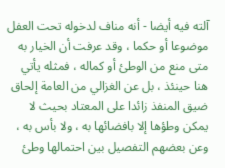آلته فيه أيضا - أنه مناف لدخوله تحت العفل موضوعا أو حكما ، وقد عرفت أن الخيار به متى منع من الوطئ أو كماله ، فمثله يأتي هنا حينئذ ، بل عن الغزالي من العامة إلحاق ضيق المنفذ زائدا على المعتاد بحيث لا يمكن وطؤها إلا بافضائها به ، ولا بأس به ، وعن بعضهم التفصيل بين احتمالها وطئ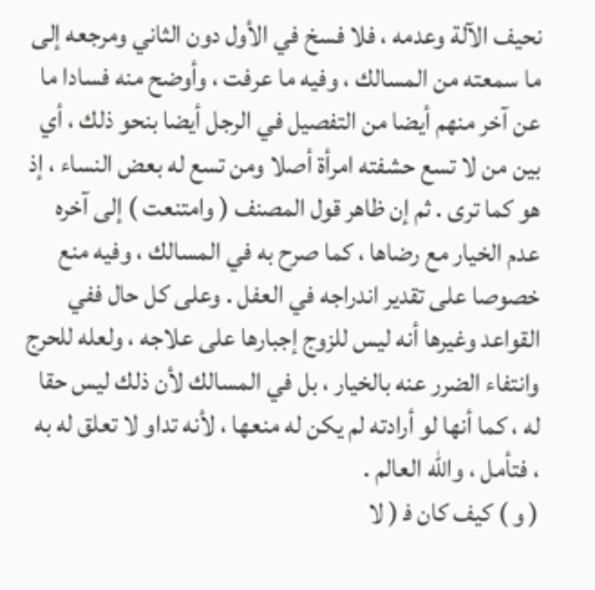نحيف الآلة وعدمه ، فلا فسخ في الأول دون الثاني ومرجعه إلى ما سمعته من المسالك ، وفيه ما عرفت ، وأوضح منه فسادا ما عن آخر منهم أيضا من التفصيل في الرجل أيضا بنحو ذلك ، أي بين من لا تسع حشفته امرأة أصلا ومن تسع له بعض النساء ، إذ هو كما ترى . ثم إن ظاهر قول المصنف ( وامتنعت ) إلى آخره عدم الخيار مع رضاها ، كما صرح به في المسالك ، وفيه منع خصوصا على تقدير اندراجه في العفل . وعلى كل حال ففي القواعد وغيرها أنه ليس للزوج إجبارها على علاجه ، ولعله للحرج وانتفاء الضرر عنه بالخيار ، بل في المسالك لأن ذلك ليس حقا له ، كما أنها لو أرادته لم يكن له منعها ، لأنه تداو لا تعلق له به ، فتأمل ، والله العالم .
( و ) كيف كان ف‍ ( لا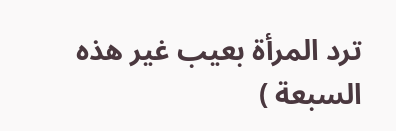ترد المرأة بعيب غير هذه السبعة )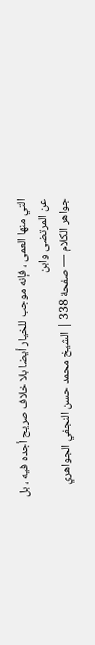التي منها العمى ، فإنه موجب للخيار أيضا بلا خلاف صريح أجده فيه ، بل عن المرتضى وابن
جواهر الكلام — صفحة 338 | الشيخ محمد حسن النجفي الجواهري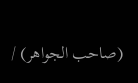(صاحب الجواهر) /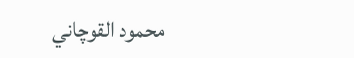محمود القوچاني